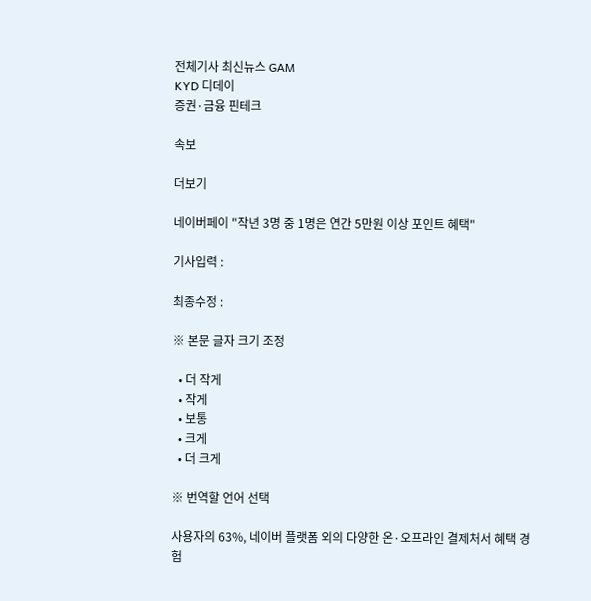전체기사 최신뉴스 GAM
KYD 디데이
증권·금융 핀테크

속보

더보기

네이버페이 "작년 3명 중 1명은 연간 5만원 이상 포인트 혜택"

기사입력 :

최종수정 :

※ 본문 글자 크기 조정

  • 더 작게
  • 작게
  • 보통
  • 크게
  • 더 크게

※ 번역할 언어 선택

사용자의 63%, 네이버 플랫폼 외의 다양한 온·오프라인 결제처서 혜택 경험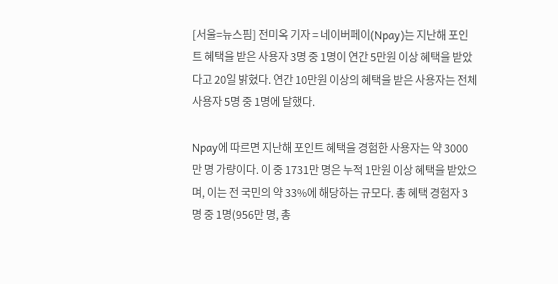[서울=뉴스핌] 전미옥 기자 = 네이버페이(Npay)는 지난해 포인트 혜택을 받은 사용자 3명 중 1명이 연간 5만원 이상 혜택을 받았다고 20일 밝혔다. 연간 10만원 이상의 혜택을 받은 사용자는 전체 사용자 5명 중 1명에 달했다.

Npay에 따르면 지난해 포인트 혜택을 경험한 사용자는 약 3000만 명 가량이다. 이 중 1731만 명은 누적 1만원 이상 혜택을 받았으며, 이는 전 국민의 약 33%에 해당하는 규모다. 총 혜택 경험자 3명 중 1명(956만 명, 총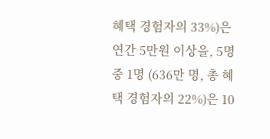혜택 경험자의 33%)은 연간 5만원 이상을, 5명 중 1명 (636만 명, 총 혜택 경험자의 22%)은 10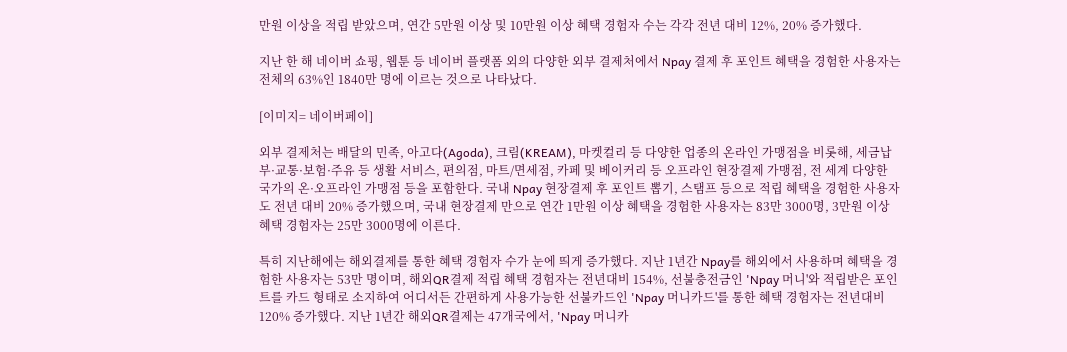만원 이상을 적립 받았으며, 연간 5만원 이상 및 10만원 이상 혜택 경험자 수는 각각 전년 대비 12%, 20% 증가했다.

지난 한 해 네이버 쇼핑, 웹툰 등 네이버 플랫폼 외의 다양한 외부 결제처에서 Npay 결제 후 포인트 혜택을 경험한 사용자는 전체의 63%인 1840만 명에 이르는 것으로 나타났다.

[이미지= 네이버페이]

외부 결제처는 배달의 민족, 아고다(Agoda), 크림(KREAM), 마켓컬리 등 다양한 업종의 온라인 가맹점을 비롯해, 세금납부·교통·보험·주유 등 생활 서비스, 편의점, 마트/면세점, 카페 및 베이커리 등 오프라인 현장결제 가맹점, 전 세계 다양한 국가의 온·오프라인 가맹점 등을 포함한다. 국내 Npay 현장결제 후 포인트 뽑기, 스탬프 등으로 적립 혜택을 경험한 사용자도 전년 대비 20% 증가했으며, 국내 현장결제 만으로 연간 1만원 이상 혜택을 경험한 사용자는 83만 3000명, 3만원 이상 혜택 경험자는 25만 3000명에 이른다.

특히 지난해에는 해외결제를 통한 혜택 경험자 수가 눈에 띄게 증가했다. 지난 1년간 Npay를 해외에서 사용하며 혜택을 경험한 사용자는 53만 명이며, 해외QR결제 적립 혜택 경험자는 전년대비 154%, 선불충전금인 'Npay 머니'와 적립받은 포인트를 카드 형태로 소지하여 어디서든 간편하게 사용가능한 선불카드인 'Npay 머니카드'를 통한 혜택 경험자는 전년대비 120% 증가했다. 지난 1년간 해외QR결제는 47개국에서, 'Npay 머니카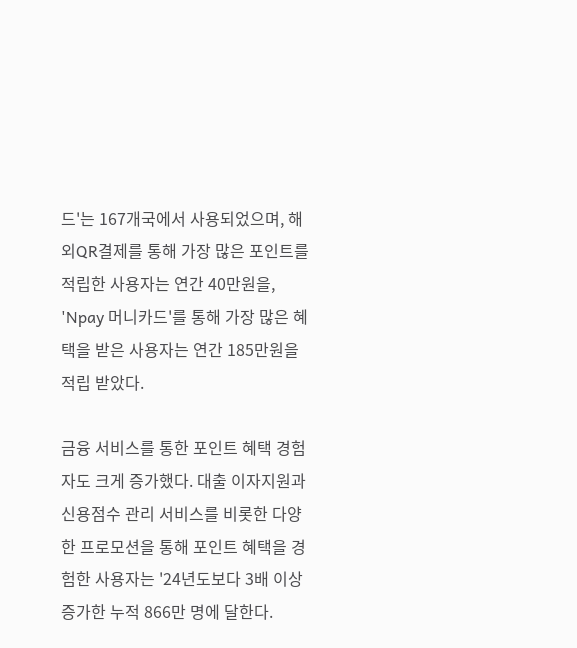드'는 167개국에서 사용되었으며, 해외QR결제를 통해 가장 많은 포인트를 적립한 사용자는 연간 40만원을, 'Npay 머니카드'를 통해 가장 많은 혜택을 받은 사용자는 연간 185만원을 적립 받았다.

금융 서비스를 통한 포인트 혜택 경험자도 크게 증가했다. 대출 이자지원과 신용점수 관리 서비스를 비롯한 다양한 프로모션을 통해 포인트 혜택을 경험한 사용자는 '24년도보다 3배 이상 증가한 누적 866만 명에 달한다.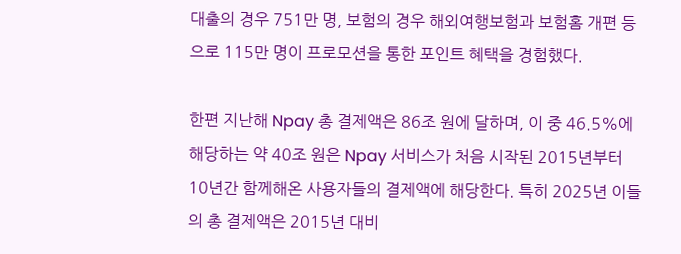대출의 경우 751만 명, 보험의 경우 해외여행보험과 보험홈 개편 등으로 115만 명이 프로모션을 통한 포인트 혜택을 경험했다.

한편 지난해 Npay 총 결제액은 86조 원에 달하며, 이 중 46.5%에 해당하는 약 40조 원은 Npay 서비스가 처음 시작된 2015년부터 10년간 함께해온 사용자들의 결제액에 해당한다. 특히 2025년 이들의 총 결제액은 2015년 대비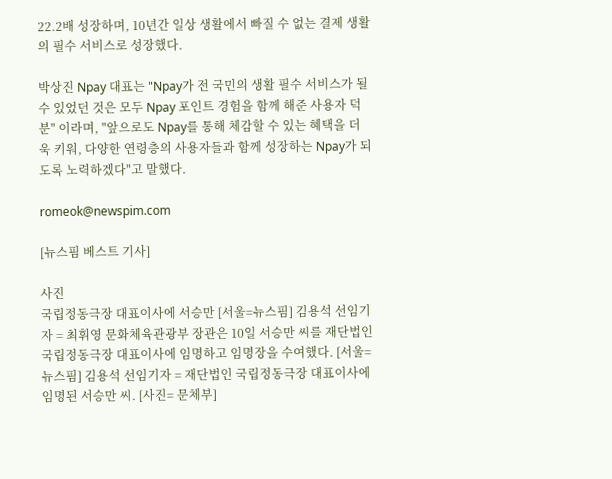22.2배 성장하며, 10년간 일상 생활에서 빠질 수 없는 결제 생활의 필수 서비스로 성장했다.

박상진 Npay 대표는 "Npay가 전 국민의 생활 필수 서비스가 될 수 있었던 것은 모두 Npay 포인트 경험을 함께 해준 사용자 덕분" 이라며, "앞으로도 Npay를 통해 체감할 수 있는 혜택을 더욱 키워, 다양한 연령층의 사용자들과 함께 성장하는 Npay가 되도록 노력하겠다"고 말했다.

romeok@newspim.com

[뉴스핌 베스트 기사]

사진
국립정동극장 대표이사에 서승만 [서울=뉴스핌] 김용석 선임기자 = 최휘영 문화체육관광부 장관은 10일 서승만 씨를 재단법인 국립정동극장 대표이사에 임명하고 임명장을 수여했다. [서울=뉴스핌] 김용석 선임기자 = 재단법인 국립정동극장 대표이사에 임명된 서승만 씨. [사진= 문체부]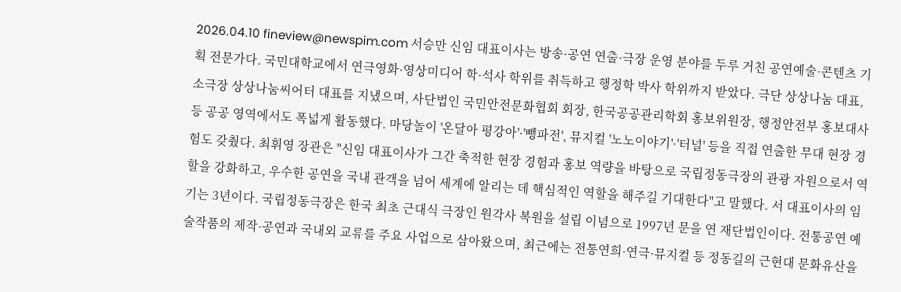2026.04.10 fineview@newspim.com 서승만 신임 대표이사는 방송·공연 연출·극장 운영 분야를 두루 거친 공연예술·콘텐츠 기획 전문가다. 국민대학교에서 연극영화·영상미디어 학·석사 학위를 취득하고 행정학 박사 학위까지 받았다. 극단 상상나눔 대표, 소극장 상상나눔씨어터 대표를 지냈으며, 사단법인 국민안전문화협회 회장, 한국공공관리학회 홍보위원장, 행정안전부 홍보대사 등 공공 영역에서도 폭넓게 활동했다. 마당놀이 '온달아 평강아'·'뺑파전', 뮤지컬 '노노이야기'·'터널' 등을 직접 연출한 무대 현장 경험도 갖췄다. 최휘영 장관은 "신임 대표이사가 그간 축적한 현장 경험과 홍보 역량을 바탕으로 국립정동극장의 관광 자원으로서 역할을 강화하고, 우수한 공연을 국내 관객을 넘어 세계에 알리는 데 핵심적인 역할을 해주길 기대한다"고 말했다. 서 대표이사의 임기는 3년이다. 국립정동극장은 한국 최초 근대식 극장인 원각사 복원을 설립 이념으로 1997년 문을 연 재단법인이다. 전통공연 예술작품의 제작·공연과 국내외 교류를 주요 사업으로 삼아왔으며, 최근에는 전통연희·연극·뮤지컬 등 정동길의 근현대 문화유산을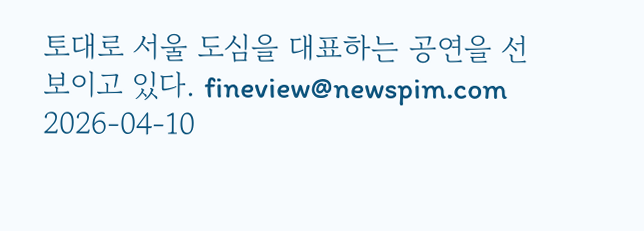토대로 서울 도심을 대표하는 공연을 선보이고 있다. fineview@newspim.com 2026-04-10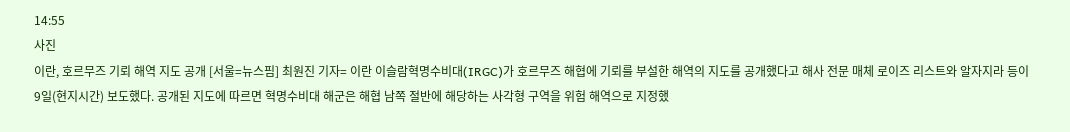14:55
사진
이란, 호르무즈 기뢰 해역 지도 공개 [서울=뉴스핌] 최원진 기자= 이란 이슬람혁명수비대(IRGC)가 호르무즈 해협에 기뢰를 부설한 해역의 지도를 공개했다고 해사 전문 매체 로이즈 리스트와 알자지라 등이 9일(현지시간) 보도했다. 공개된 지도에 따르면 혁명수비대 해군은 해협 남쪽 절반에 해당하는 사각형 구역을 위험 해역으로 지정했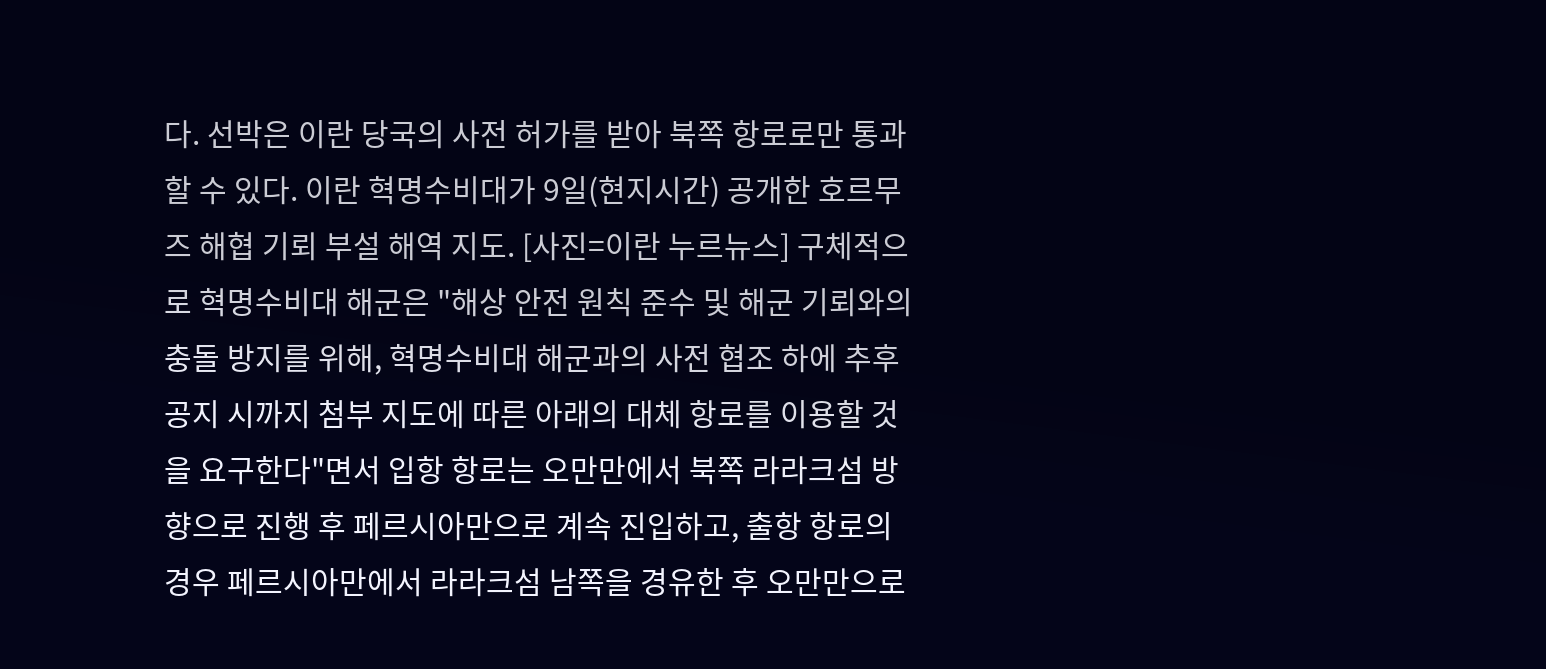다. 선박은 이란 당국의 사전 허가를 받아 북쪽 항로로만 통과할 수 있다. 이란 혁명수비대가 9일(현지시간) 공개한 호르무즈 해협 기뢰 부설 해역 지도. [사진=이란 누르뉴스] 구체적으로 혁명수비대 해군은 "해상 안전 원칙 준수 및 해군 기뢰와의 충돌 방지를 위해, 혁명수비대 해군과의 사전 협조 하에 추후 공지 시까지 첨부 지도에 따른 아래의 대체 항로를 이용할 것을 요구한다"면서 입항 항로는 오만만에서 북쪽 라라크섬 방향으로 진행 후 페르시아만으로 계속 진입하고, 출항 항로의 경우 페르시아만에서 라라크섬 남쪽을 경유한 후 오만만으로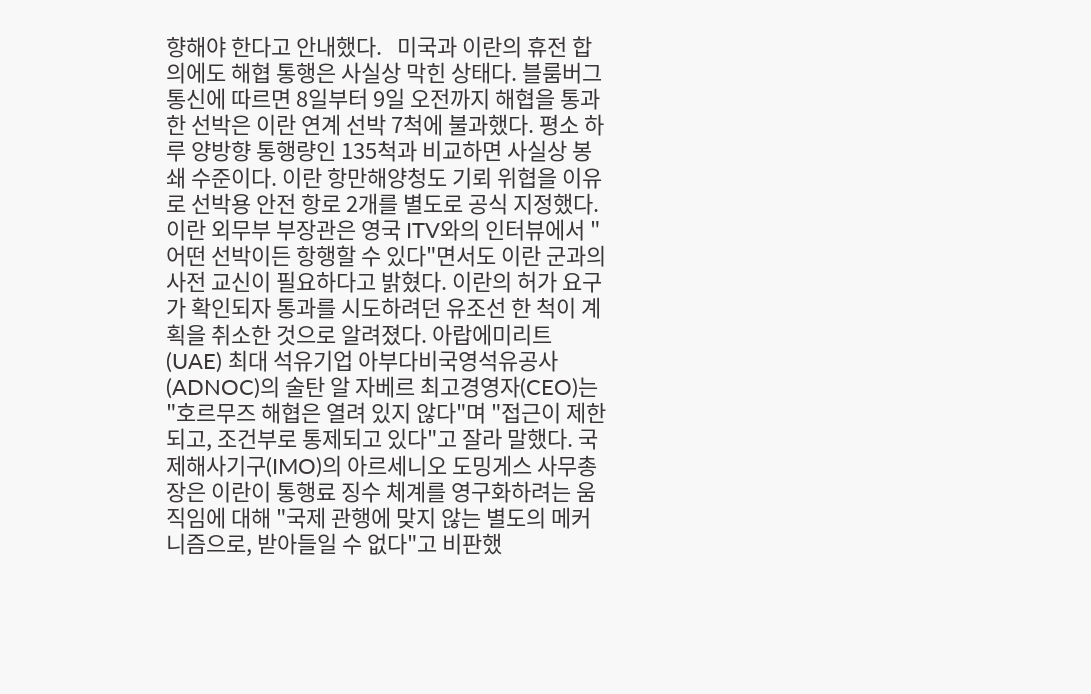향해야 한다고 안내했다.   미국과 이란의 휴전 합의에도 해협 통행은 사실상 막힌 상태다. 블룸버그통신에 따르면 8일부터 9일 오전까지 해협을 통과한 선박은 이란 연계 선박 7척에 불과했다. 평소 하루 양방향 통행량인 135척과 비교하면 사실상 봉쇄 수준이다. 이란 항만해양청도 기뢰 위협을 이유로 선박용 안전 항로 2개를 별도로 공식 지정했다. 이란 외무부 부장관은 영국 ITV와의 인터뷰에서 "어떤 선박이든 항행할 수 있다"면서도 이란 군과의 사전 교신이 필요하다고 밝혔다. 이란의 허가 요구가 확인되자 통과를 시도하려던 유조선 한 척이 계획을 취소한 것으로 알려졌다. 아랍에미리트(UAE) 최대 석유기업 아부다비국영석유공사(ADNOC)의 술탄 알 자베르 최고경영자(CEO)는 "호르무즈 해협은 열려 있지 않다"며 "접근이 제한되고, 조건부로 통제되고 있다"고 잘라 말했다. 국제해사기구(IMO)의 아르세니오 도밍게스 사무총장은 이란이 통행료 징수 체계를 영구화하려는 움직임에 대해 "국제 관행에 맞지 않는 별도의 메커니즘으로, 받아들일 수 없다"고 비판했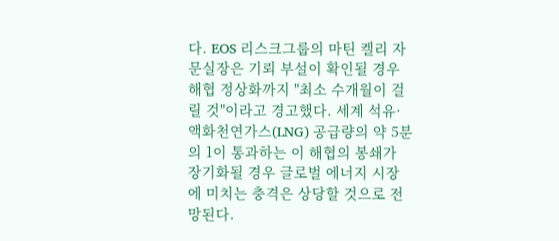다. EOS 리스크그룹의 마틴 켈리 자문실장은 기뢰 부설이 확인될 경우 해협 정상화까지 "최소 수개월이 걸릴 것"이라고 경고했다. 세계 석유·액화천연가스(LNG) 공급량의 약 5분의 1이 통과하는 이 해협의 봉쇄가 장기화될 경우 글로벌 에너지 시장에 미치는 충격은 상당할 것으로 전망된다.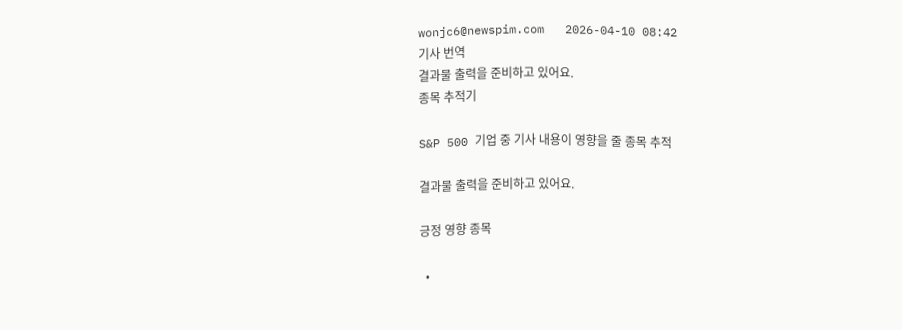wonjc6@newspim.com   2026-04-10 08:42
기사 번역
결과물 출력을 준비하고 있어요.
종목 추적기

S&P 500 기업 중 기사 내용이 영향을 줄 종목 추적

결과물 출력을 준비하고 있어요.

긍정 영향 종목

  •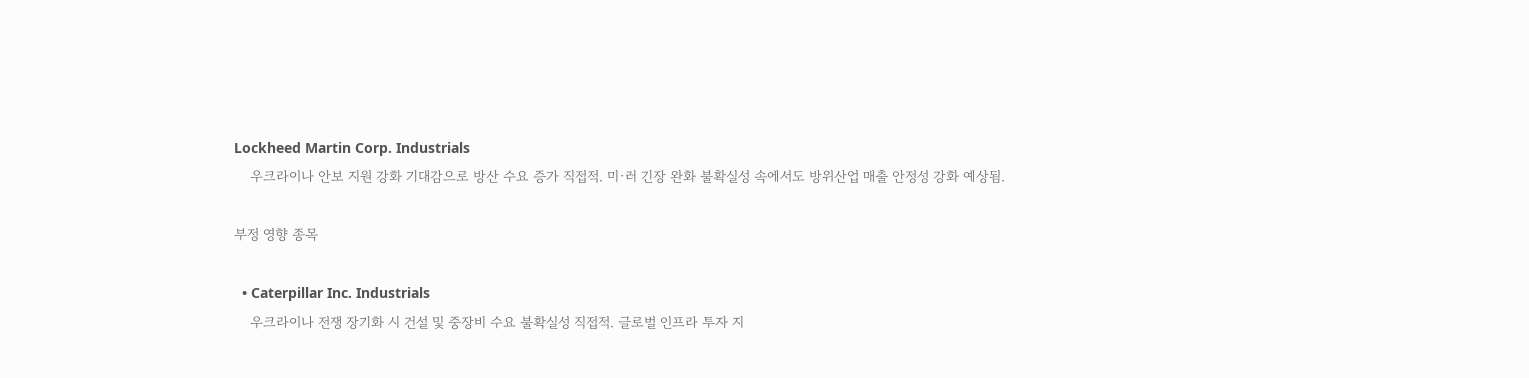Lockheed Martin Corp. Industrials
    우크라이나 안보 지원 강화 기대감으로 방산 수요 증가 직접적. 미·러 긴장 완화 불확실성 속에서도 방위산업 매출 안정성 강화 예상됨.

부정 영향 종목

  • Caterpillar Inc. Industrials
    우크라이나 전쟁 장기화 시 건설 및 중장비 수요 불확실성 직접적. 글로벌 인프라 투자 지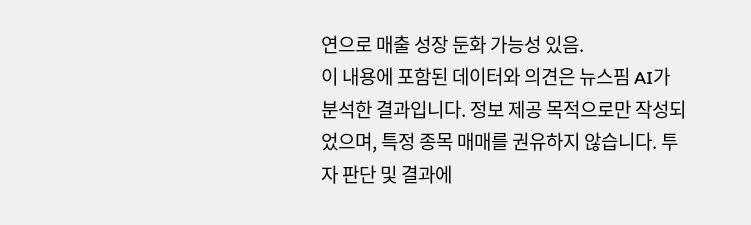연으로 매출 성장 둔화 가능성 있음.
이 내용에 포함된 데이터와 의견은 뉴스핌 AI가 분석한 결과입니다. 정보 제공 목적으로만 작성되었으며, 특정 종목 매매를 권유하지 않습니다. 투자 판단 및 결과에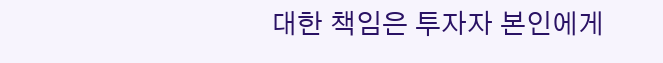대한 책임은 투자자 본인에게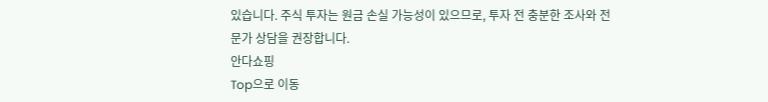있습니다. 주식 투자는 원금 손실 가능성이 있으므로, 투자 전 충분한 조사와 전문가 상담을 권장합니다.
안다쇼핑
Top으로 이동